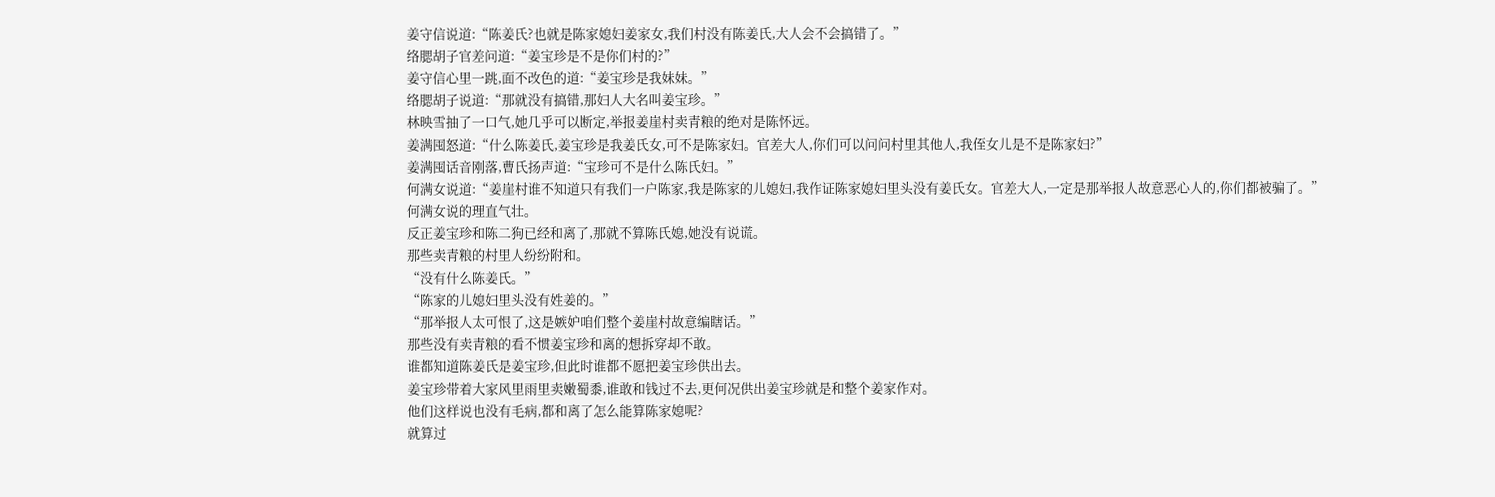姜守信说道:“陈姜氏?也就是陈家媳妇姜家女,我们村没有陈姜氏,大人会不会搞错了。”
络腮胡子官差问道:“姜宝珍是不是你们村的?”
姜守信心里一跳,面不改色的道:“姜宝珍是我妹妹。”
络腮胡子说道:“那就没有搞错,那妇人大名叫姜宝珍。”
林映雪抽了一口气,她几乎可以断定,举报姜崖村卖青粮的绝对是陈怀远。
姜满囤怒道:“什么陈姜氏,姜宝珍是我姜氏女,可不是陈家妇。官差大人,你们可以问问村里其他人,我侄女儿是不是陈家妇?”
姜满囤话音刚落,曹氏扬声道:“宝珍可不是什么陈氏妇。”
何满女说道:“姜崖村谁不知道只有我们一户陈家,我是陈家的儿媳妇,我作证陈家媳妇里头没有姜氏女。官差大人,一定是那举报人故意恶心人的,你们都被骗了。”
何满女说的理直气壮。
反正姜宝珍和陈二狗已经和离了,那就不算陈氏媳,她没有说谎。
那些卖青粮的村里人纷纷附和。
“没有什么陈姜氏。”
“陈家的儿媳妇里头没有姓姜的。”
“那举报人太可恨了,这是嫉妒咱们整个姜崖村故意编瞎话。”
那些没有卖青粮的看不惯姜宝珍和离的想拆穿却不敢。
谁都知道陈姜氏是姜宝珍,但此时谁都不愿把姜宝珍供出去。
姜宝珍带着大家风里雨里卖嫩蜀黍,谁敢和钱过不去,更何况供出姜宝珍就是和整个姜家作对。
他们这样说也没有毛病,都和离了怎么能算陈家媳呢?
就算过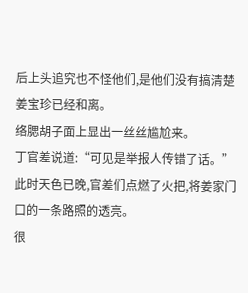后上头追究也不怪他们,是他们没有搞清楚姜宝珍已经和离。
络腮胡子面上显出一丝丝尴尬来。
丁官差说道:“可见是举报人传错了话。”
此时天色已晚,官差们点燃了火把,将姜家门口的一条路照的透亮。
很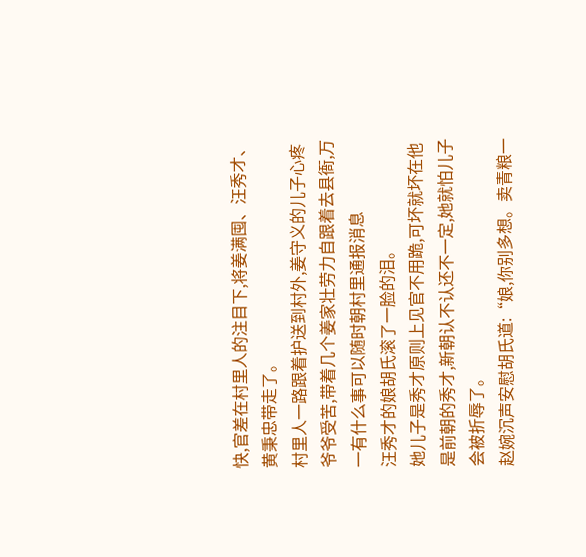快,官差在村里人的注目下,将姜满囤、汪秀才、黄秉忠带走了。
村里人一路跟着护送到村外,姜守义的儿子心疼爷爷受苦,带着几个姜家壮劳力自跟着去县衙,万一有什么事可以随时朝村里通报消息
汪秀才的娘胡氏滚了一脸的泪。
她儿子是秀才原则上见官不用跪,可坏就坏在他是前朝的秀才,新朝认不认还不一定,她就怕儿子会被折辱了。
赵婉沉声安慰胡氏道:“娘,你别多想。卖青粮一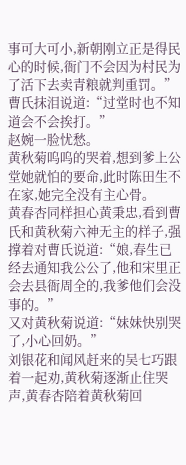事可大可小,新朝刚立正是得民心的时候,衙门不会因为村民为了活下去卖青粮就判重罚。”
曹氏抹泪说道:“过堂时也不知道会不会挨打。”
赵婉一脸忧愁。
黄秋菊呜呜的哭着,想到爹上公堂她就怕的要命,此时陈田生不在家,她完全没有主心骨。
黄春杏同样担心黄秉忠,看到曹氏和黄秋菊六神无主的样子,强撑着对曹氏说道:“娘,春生已经去通知我公公了,他和宋里正会去县衙周全的,我爹他们会没事的。”
又对黄秋菊说道:“妹妹快别哭了,小心回奶。”
刘银花和闻风赶来的吴七巧跟着一起劝,黄秋菊逐渐止住哭声,黄春杏陪着黄秋菊回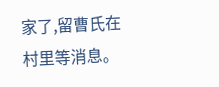家了,留曹氏在村里等消息。